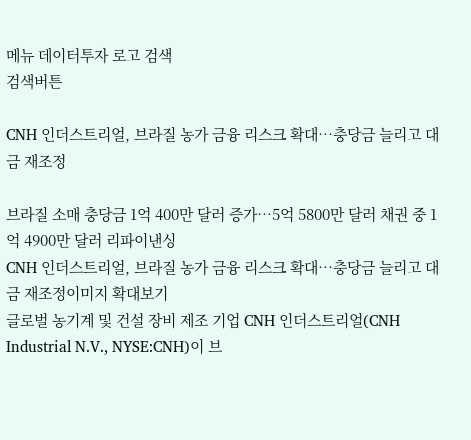메뉴 데이터투자 로고 검색
검색버튼

CNH 인더스트리얼, 브라질 농가 금융 리스크 확대…충당금 늘리고 대금 재조정

브라질 소매 충당금 1억 400만 달러 증가…5억 5800만 달러 채권 중 1억 4900만 달러 리파이낸싱
CNH 인더스트리얼, 브라질 농가 금융 리스크 확대…충당금 늘리고 대금 재조정이미지 확대보기
글로벌 농기계 및 건설 장비 제조 기업 CNH 인더스트리얼(CNH Industrial N.V., NYSE:CNH)이 브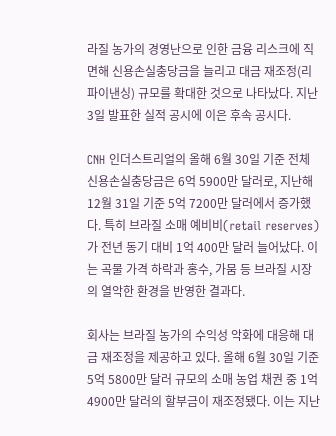라질 농가의 경영난으로 인한 금융 리스크에 직면해 신용손실충당금을 늘리고 대금 재조정(리파이낸싱) 규모를 확대한 것으로 나타났다. 지난 3일 발표한 실적 공시에 이은 후속 공시다.

CNH 인더스트리얼의 올해 6월 30일 기준 전체 신용손실충당금은 6억 5900만 달러로, 지난해 12월 31일 기준 5억 7200만 달러에서 증가했다. 특히 브라질 소매 예비비(retail reserves)가 전년 동기 대비 1억 400만 달러 늘어났다. 이는 곡물 가격 하락과 홍수, 가뭄 등 브라질 시장의 열악한 환경을 반영한 결과다.

회사는 브라질 농가의 수익성 악화에 대응해 대금 재조정을 제공하고 있다. 올해 6월 30일 기준 5억 5800만 달러 규모의 소매 농업 채권 중 1억 4900만 달러의 할부금이 재조정됐다. 이는 지난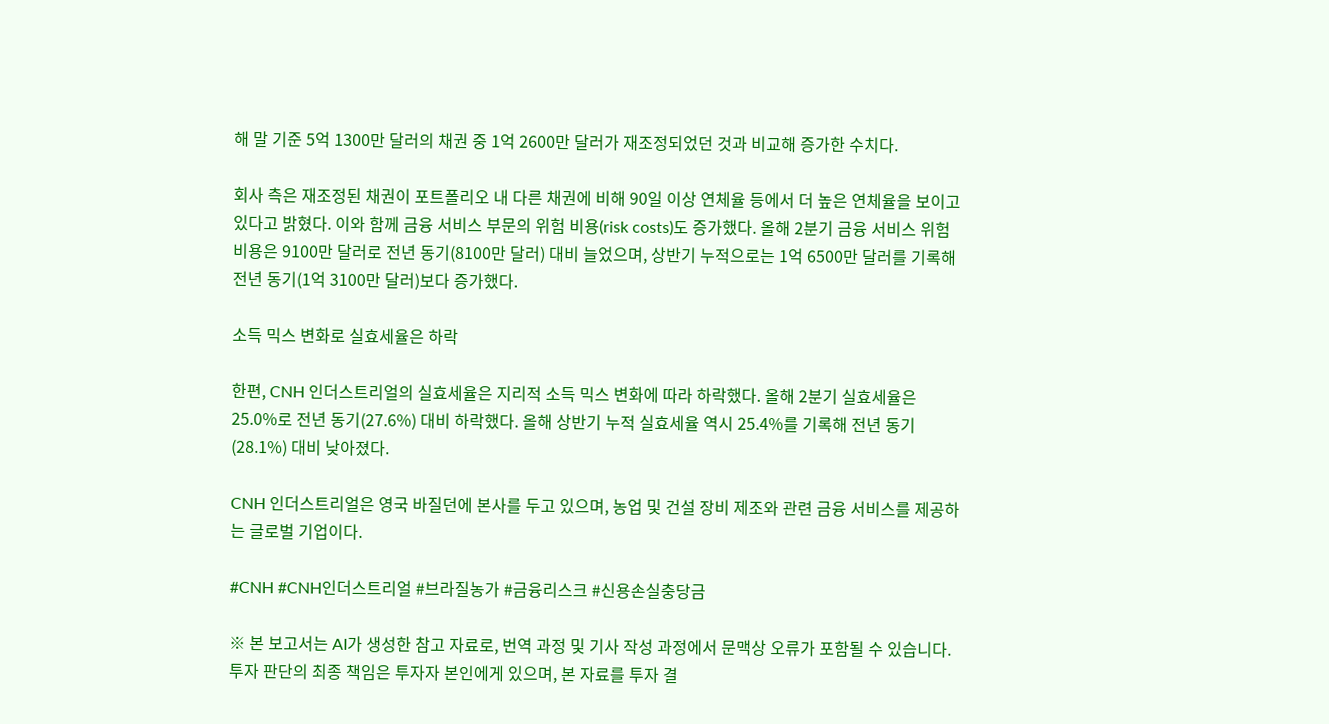해 말 기준 5억 1300만 달러의 채권 중 1억 2600만 달러가 재조정되었던 것과 비교해 증가한 수치다.

회사 측은 재조정된 채권이 포트폴리오 내 다른 채권에 비해 90일 이상 연체율 등에서 더 높은 연체율을 보이고 있다고 밝혔다. 이와 함께 금융 서비스 부문의 위험 비용(risk costs)도 증가했다. 올해 2분기 금융 서비스 위험 비용은 9100만 달러로 전년 동기(8100만 달러) 대비 늘었으며, 상반기 누적으로는 1억 6500만 달러를 기록해 전년 동기(1억 3100만 달러)보다 증가했다.

소득 믹스 변화로 실효세율은 하락

한편, CNH 인더스트리얼의 실효세율은 지리적 소득 믹스 변화에 따라 하락했다. 올해 2분기 실효세율은 25.0%로 전년 동기(27.6%) 대비 하락했다. 올해 상반기 누적 실효세율 역시 25.4%를 기록해 전년 동기(28.1%) 대비 낮아졌다.

CNH 인더스트리얼은 영국 바질던에 본사를 두고 있으며, 농업 및 건설 장비 제조와 관련 금융 서비스를 제공하는 글로벌 기업이다.

#CNH #CNH인더스트리얼 #브라질농가 #금융리스크 #신용손실충당금

※ 본 보고서는 AI가 생성한 참고 자료로, 번역 과정 및 기사 작성 과정에서 문맥상 오류가 포함될 수 있습니다.
투자 판단의 최종 책임은 투자자 본인에게 있으며, 본 자료를 투자 결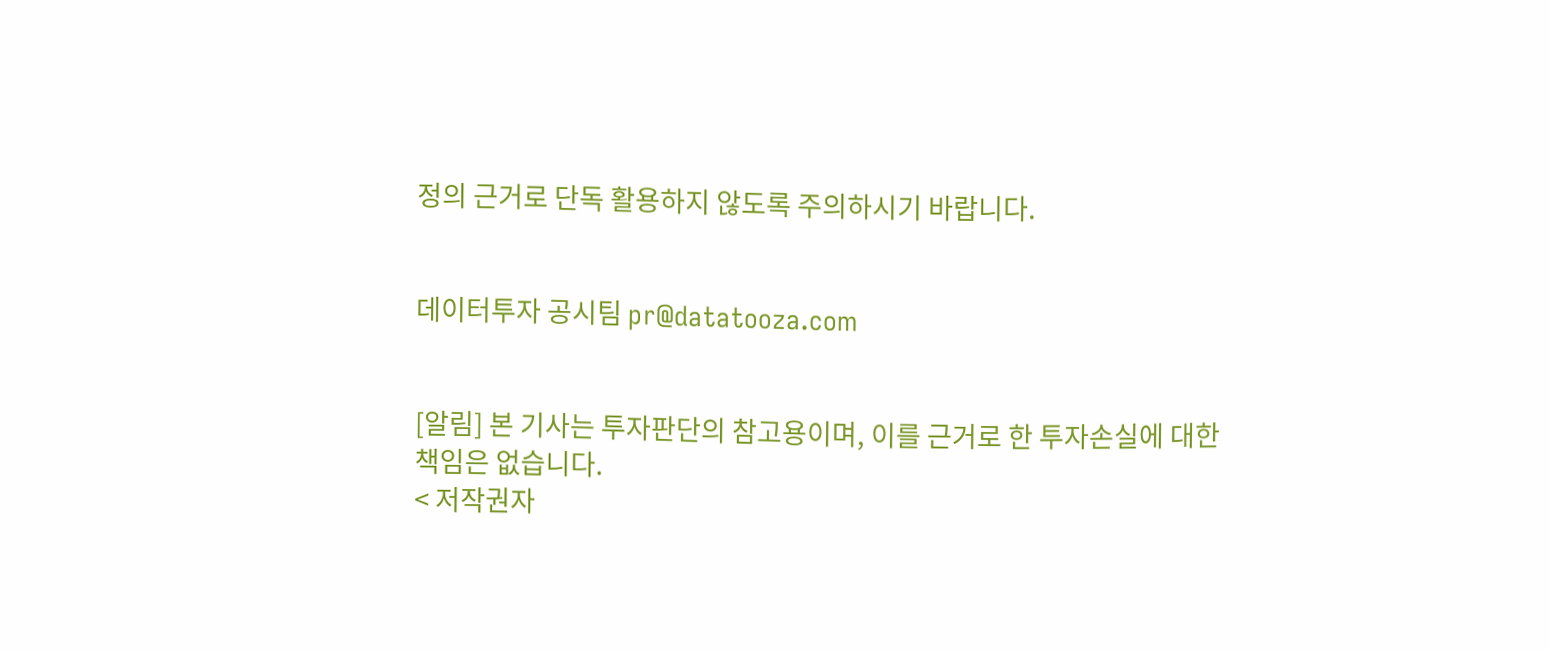정의 근거로 단독 활용하지 않도록 주의하시기 바랍니다.


데이터투자 공시팀 pr@datatooza.com


[알림] 본 기사는 투자판단의 참고용이며, 이를 근거로 한 투자손실에 대한 책임은 없습니다.
< 저작권자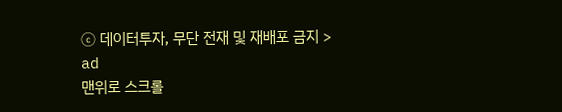ⓒ 데이터투자, 무단 전재 및 재배포 금지 >
ad
맨위로 스크롤